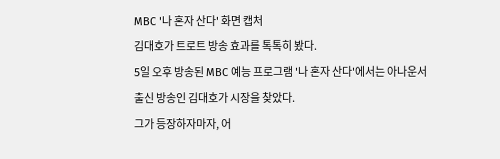MBC '나 혼자 산다' 화면 캡처
김대호가 트로트 방송 효과를 톡톡히 봤다.
5일 오후 방송된 MBC 예능 프로그램 '나 혼자 산다'에서는 아나운서 출신 방송인 김대호가 시장을 찾았다.
그가 등장하자마자, 어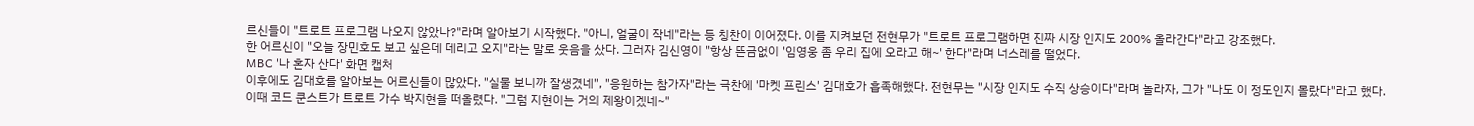르신들이 "트로트 프로그램 나오지 않았나?"라며 알아보기 시작했다. "아니, 얼굴이 작네"라는 등 칭찬이 이어졌다. 이를 지켜보던 전현무가 "트로트 프로그램하면 진짜 시장 인지도 200% 올라간다"라고 강조했다.
한 어르신이 "오늘 장민호도 보고 싶은데 데리고 오지"라는 말로 웃음을 샀다. 그러자 김신영이 "항상 뜬금없이 '임영웅 좀 우리 집에 오라고 해~' 한다"라며 너스레를 떨었다.
MBC '나 혼자 산다' 화면 캡처
이후에도 김대호를 알아보는 어르신들이 많았다. "실물 보니까 잘생겼네", "응원하는 참가자"라는 극찬에 '마켓 프린스' 김대호가 흡족해했다. 전현무는 "시장 인지도 수직 상승이다"라며 놀라자, 그가 "나도 이 정도인지 몰랐다"라고 했다.
이때 코드 쿤스트가 트로트 가수 박지현을 떠올렸다. "그럼 지현이는 거의 제왕이겠네~"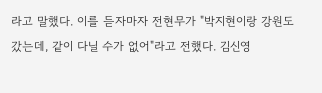라고 말했다. 이를 듣자마자 전현무가 "박지현이랑 강원도 갔는데, 같이 다닐 수가 없어"라고 전했다. 김신영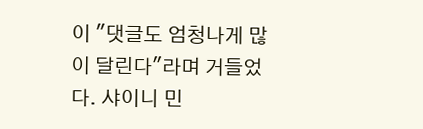이 "댓글도 엄청나게 많이 달린다"라며 거들었다. 샤이니 민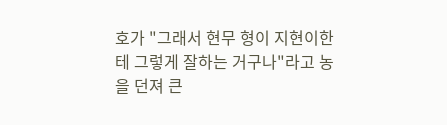호가 "그래서 현무 형이 지현이한테 그렇게 잘하는 거구나"라고 농을 던져 큰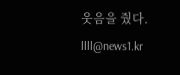웃음을 줬다.
llll@news1.kr